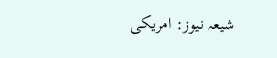شیعہ نیوز: امریکی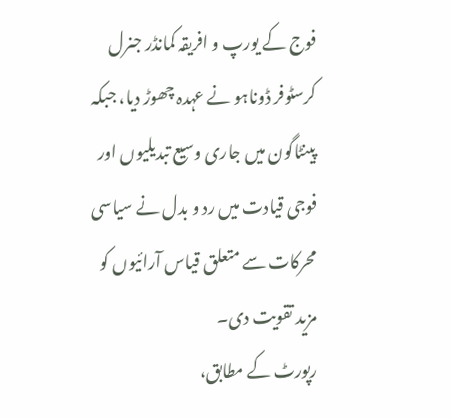فوج کے یورپ و افریقہ کمانڈر جنرل کرسٹوفر ڈوناہو نے عہدہ چھوڑ دیا، جبکہ پینٹاگون میں جاری وسیع تبدیلیوں اور فوجی قیادت میں رد و بدل نے سیاسی محرکات سے متعلق قیاس آرائیوں کو مزید تقویت دی۔
رپورٹ کے مطابق،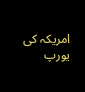امریکہ کی یورپ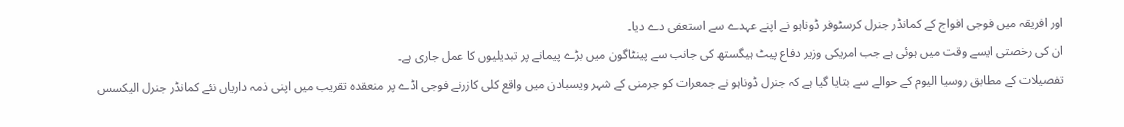اور افریقہ میں فوجی افواج کے کمانڈر جنرل کرسٹوفر ڈوناہو نے اپنے عہدے سے استعفی دے دیا۔
ان کی رخصتی ایسے وقت میں ہوئی ہے جب امریکی وزیر دفاع پیٹ ہیگستھ کی جانب سے پینٹاگون میں بڑے پیمانے پر تبدیلیوں کا عمل جاری ہے۔
تفصیلات کے مطابق روسیا الیوم کے حوالے سے بتایا گیا ہے کہ جنرل ڈوناہو نے جمعرات کو جرمنی کے شہر ویسبادن میں واقع کلی کازرنے فوجی اڈے پر منعقدہ تقریب میں اپنی ذمہ داریاں نئے کمانڈر جنرل الیکسس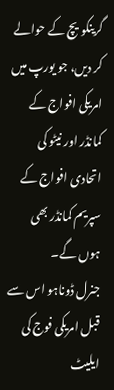گرینکویچ کے حوالے کر دیں، جو یورپ میں امریکی افواج کے کمانڈر اور نیٹو کی اتحادی افواج کے سپریم کمانڈر بھی ہوں گے۔
جنرل ڈوناہو اس سے قبل امریکی فوج کی ایلیٹ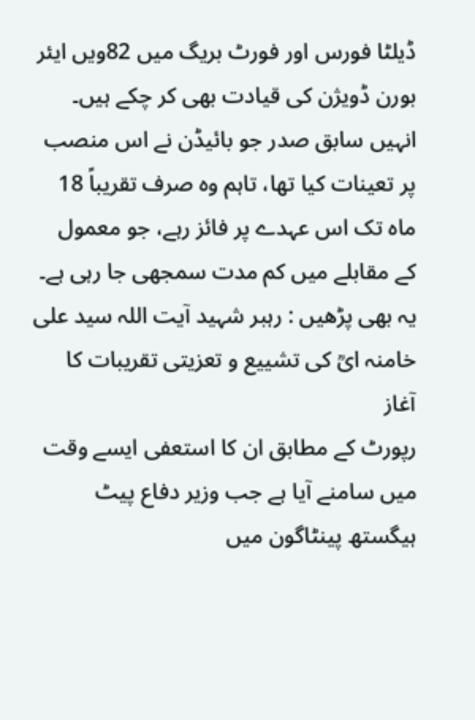ڈیلٹا فورس اور فورٹ بریگ میں 82ویں ایئر بورن ڈویژن کی قیادت بھی کر چکے ہیں۔
انہیں سابق صدر جو بائیڈن نے اس منصب پر تعینات کیا تھا، تاہم وہ صرف تقریباً 18 ماہ تک اس عہدے پر فائز رہے، جو معمول کے مقابلے میں کم مدت سمجھی جا رہی ہے۔
یہ بھی پڑھیں : رہبر شہید آیت اللہ سید علی خامنہ ایؒ کی تشییع و تعزیتی تقریبات کا آغاز
رپورٹ کے مطابق ان کا استعفی ایسے وقت میں سامنے آیا ہے جب وزیر دفاع پیٹ ہیگستھ پینٹاگون میں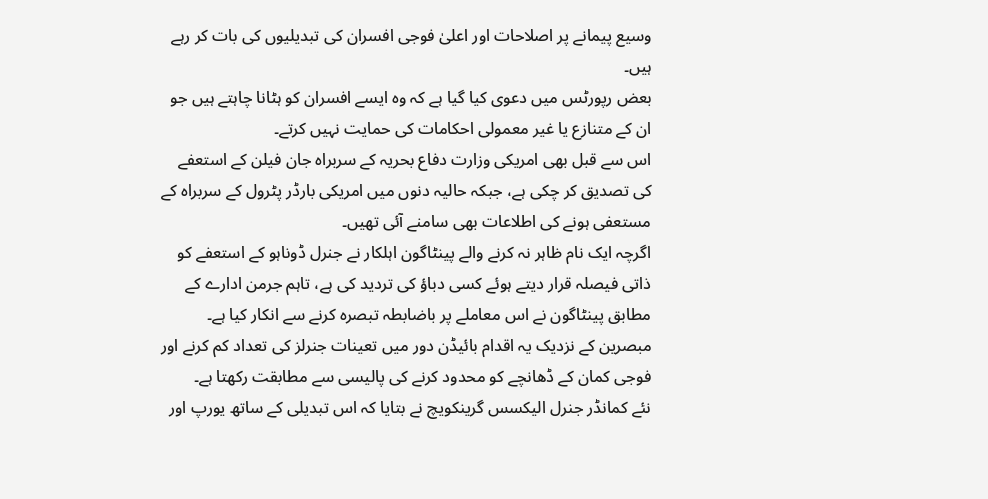وسیع پیمانے پر اصلاحات اور اعلیٰ فوجی افسران کی تبدیلیوں کی بات کر رہے ہیں۔
بعض رپورٹس میں دعوی کیا گیا ہے کہ وہ ایسے افسران کو ہٹانا چاہتے ہیں جو ان کے متنازع یا غیر معمولی احکامات کی حمایت نہیں کرتے۔
اس سے قبل بھی امریکی وزارت دفاع بحریہ کے سربراہ جان فیلن کے استعفے کی تصدیق کر چکی ہے، جبکہ حالیہ دنوں میں امریکی بارڈر پٹرول کے سربراہ کے مستعفی ہونے کی اطلاعات بھی سامنے آئی تھیں۔
اگرچہ ایک نام ظاہر نہ کرنے والے پینٹاگون اہلکار نے جنرل ڈوناہو کے استعفے کو ذاتی فیصلہ قرار دیتے ہوئے کسی دباؤ کی تردید کی ہے، تاہم جرمن ادارے کے مطابق پینٹاگون نے اس معاملے پر باضابطہ تبصرہ کرنے سے انکار کیا ہے۔
مبصرین کے نزدیک یہ اقدام بائیڈن دور میں تعینات جنرلز کی تعداد کم کرنے اور فوجی کمان کے ڈھانچے کو محدود کرنے کی پالیسی سے مطابقت رکھتا ہے۔
نئے کمانڈر جنرل الیکسس گرینکویچ نے بتایا کہ اس تبدیلی کے ساتھ یورپ اور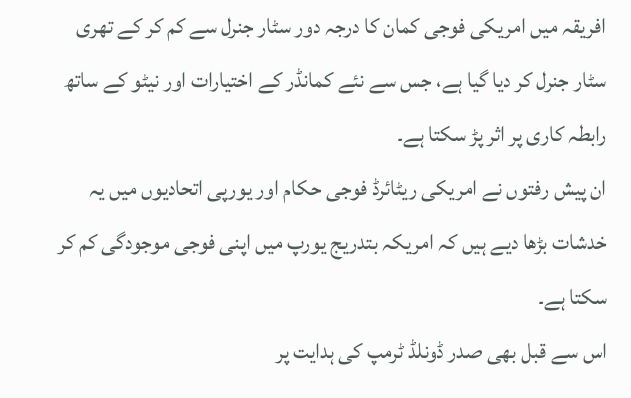افریقہ میں امریکی فوجی کمان کا درجہ دور سٹار جنرل سے کم کر کے تھری سٹار جنرل کر دیا گیا ہے، جس سے نئے کمانڈر کے اختیارات اور نیٹو کے ساتھ رابطہ کاری پر اثر پڑ سکتا ہے۔
ان پیش رفتوں نے امریکی ریٹائرڈ فوجی حکام اور یورپی اتحادیوں میں یہ خدشات بڑھا دیے ہیں کہ امریکہ بتدریج یورپ میں اپنی فوجی موجودگی کم کر سکتا ہے۔
اس سے قبل بھی صدر ڈونلڈ ٹرمپ کی ہدایت پر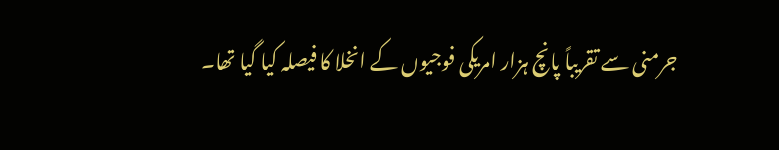جرمنی سے تقریباً پانچ ہزار امریکی فوجیوں کے انخلا کا فیصلہ کیا گیا تھا۔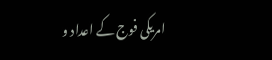امریکی فوج کے اعداد و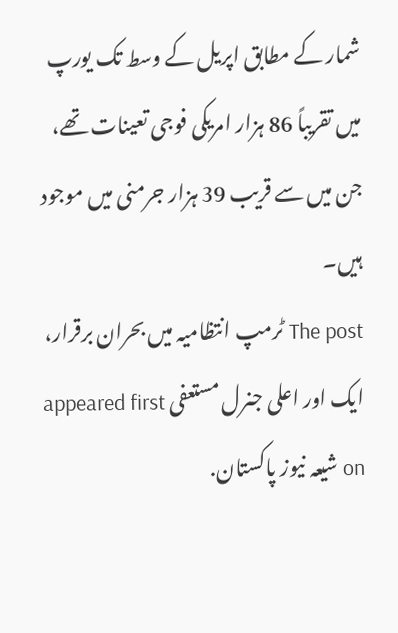شمار کے مطابق اپریل کے وسط تک یورپ میں تقریباً 86 ہزار امریکی فوجی تعینات تھے، جن میں سے قریب 39 ہزار جرمنی میں موجود ہیں۔
The post ٹرمپ انتظامیہ میں بحران برقرار، ایک اور اعلی جنرل مستعفی appeared first on شیعہ نیوز پاکستان.